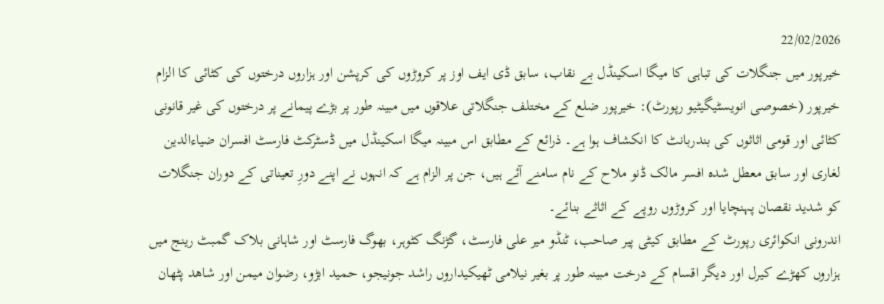22/02/2026
خیرپور میں جنگلات کی تباہی کا میگا اسکینڈل بے نقاب، سابق ڈی ایف اوز پر کروڑوں کی کرپشن اور ہزاروں درختوں کی کٹائی کا الزام
خیرپور (خصوصی انویسٹیگیٹیو رپورٹ): خیرپور ضلع کے مختلف جنگلاتی علاقوں میں مبینہ طور پر بڑے پیمانے پر درختوں کی غیر قانونی کٹائی اور قومی اثاثوں کی بندربانٹ کا انکشاف ہوا ہے۔ ذرائع کے مطابق اس مبینہ میگا اسکینڈل میں ڈسٹرکٹ فارسٹ افسران ضیاءالدین لغاری اور سابق معطل شده افسر مالک ڈنو ملاح کے نام سامنے آئے ہیں، جن پر الزام ہے کہ انہوں نے اپنے دورِ تعیناتی کے دوران جنگلات کو شدید نقصان پہنچایا اور کروڑوں روپے کے اثاثے بنائے۔
اندرونی انکوائری رپورٹ کے مطابق کیٹی پیر صاحب، ٹنڈو میر علی فارسٹ، گڑنگ کٹوہر، بھوگ فارسٹ اور شاہانی بلاک گمبٹ رینج میں ہزاروں کھڑے کیرل اور دیگر اقسام کے درخت مبینہ طور پر بغیر نیلامی ٹھیکیداروں راشد جونيجو، حمید ابڑو، رضوان میمن اور شاهد پٹھان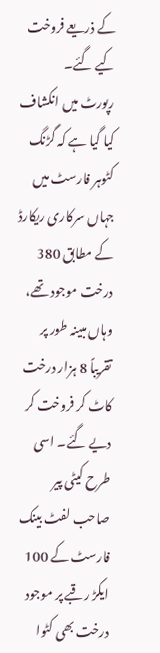کے ذریعے فروخت کیے گئے۔
رپورٹ میں انکشاف کیا گیا ہے کہ گڑنگ کٹوہر فارسٹ میں جہاں سرکاری ریکارڈ کے مطابق 380 درخت موجود تھے، وہاں مبینہ طور پر تقریباً 8 ہزار درخت کاٹ کر فروخت کر دیے گئے۔ اسی طرح کیٹی پیر صاحب لفٹ بینک فارسٹ کے 100 ایکڑ رقبے پر موجود درخت بھی کٹوا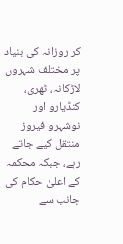کر روزانہ کی بنیاد پر مختلف شہروں لاڑکانہ، ٹھری، کنڈیارو اور نوشہرو فیروز منتقل کیے جاتے رہے، جبکہ محکمہ کے اعلیٰ حکام کی جانب سے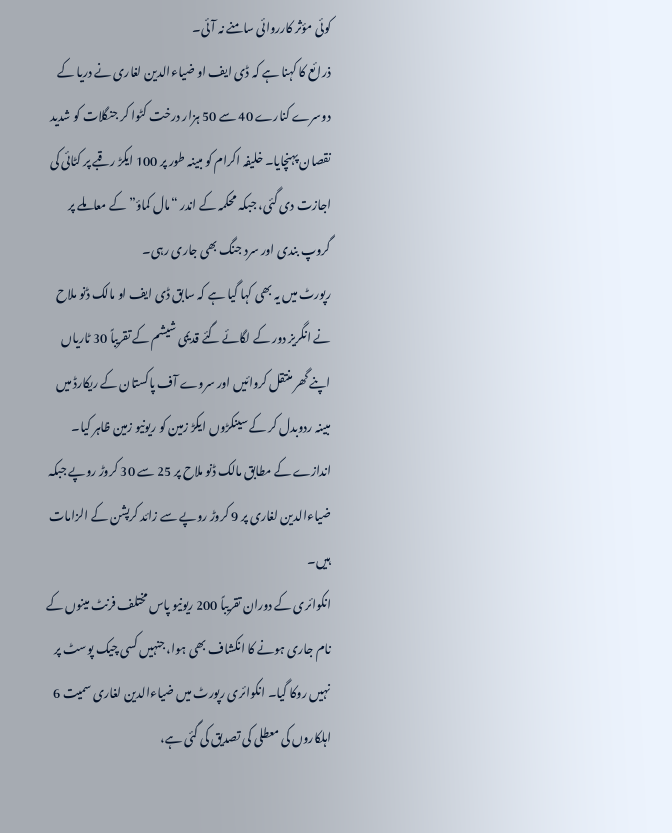کوئی مؤثر کارروائی سامنے نہ آئی۔
ذرائع کا کہنا ہے کہ ڈی ایف او ضیاءالدین لغاری نے دریا کے دوسرے کنارے 40 سے 50 ہزار درخت کٹوا کر جنگلات کو شدید نقصان پہنچایا۔ خلیفہ اکرام کو مبینہ طور پر 100 ایکڑ رقبے پر کٹائی کی اجازت دی گئی، جبکہ محکمہ کے اندر “مال کماؤ” کے معاملے پر گروپ بندی اور سرد جنگ بھی جاری رہی۔
رپورٹ میں یہ بھی کہا گیا ہے کہ سابق ڈی ایف او مالک ڈنو ملاح نے انگریز دور کے لگائے گئے قدیمی شیشم کے تقریباً 30 ٹاریاں اپنے گھر منتقل کروائیں اور سروے آف پاکستان کے ریکارڈ میں مبینہ ردوبدل کر کے سینکڑوں ایکڑ زمین کو ریونیو زمین ظاہر کیا۔ اندازے کے مطابق مالک ڈنو ملاح پر 25 سے 30 کروڑ روپے جبکہ ضیاءالدین لغاری پر 9 کروڑ روپے سے زائد کرپشن کے الزامات ہیں۔
انکوائری کے دوران تقریباً 200 ریونیو پاس مختلف فرنٹ مینوں کے نام جاری ہونے کا انکشاف بھی ہوا، جنہیں کسی چیک پوسٹ پر نہیں روکا گیا۔ انکوائری رپورٹ میں ضیاءالدین لغاری سمیت 6 اہلکاروں کی معطلی کی تصدیق کی گئی ہے،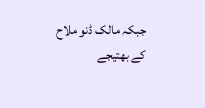جبکہ مالک ڈنو ملاح کے بھتیجے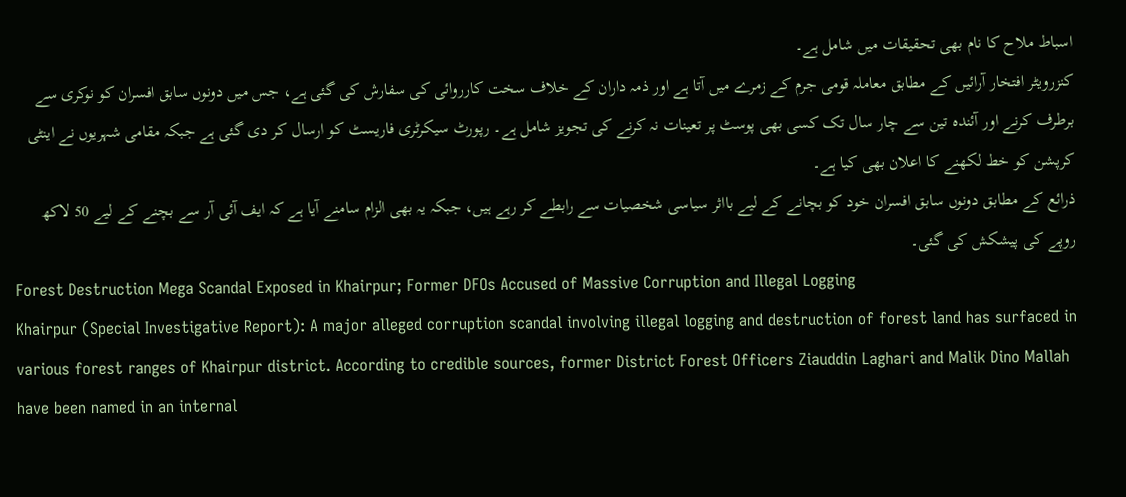اسباط ملاح کا نام بھی تحقیقات میں شامل ہے۔
کنزرویٹر افتخار آرائیں کے مطابق معاملہ قومی جرم کے زمرے میں آتا ہے اور ذمہ داران کے خلاف سخت کارروائی کی سفارش کی گئی ہے، جس میں دونوں سابق افسران کو نوکری سے برطرف کرنے اور آئندہ تین سے چار سال تک کسی بھی پوسٹ پر تعینات نہ کرنے کی تجویز شامل ہے۔ رپورٹ سیکرٹری فاریسٹ کو ارسال کر دی گئی ہے جبکہ مقامی شہریوں نے اینٹی کرپشن کو خط لکھنے کا اعلان بھی کیا ہے۔
ذرائع کے مطابق دونوں سابق افسران خود کو بچانے کے لیے بااثر سیاسی شخصیات سے رابطے کر رہے ہیں، جبکہ یہ بھی الزام سامنے آیا ہے کہ ایف آئی آر سے بچنے کے لیے 50 لاکھ روپے کی پیشکش کی گئی۔
Forest Destruction Mega Scandal Exposed in Khairpur; Former DFOs Accused of Massive Corruption and Illegal Logging
Khairpur (Special Investigative Report): A major alleged corruption scandal involving illegal logging and destruction of forest land has surfaced in various forest ranges of Khairpur district. According to credible sources, former District Forest Officers Ziauddin Laghari and Malik Dino Mallah have been named in an internal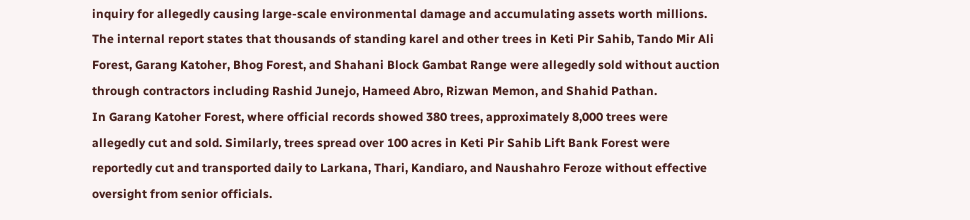inquiry for allegedly causing large-scale environmental damage and accumulating assets worth millions.
The internal report states that thousands of standing karel and other trees in Keti Pir Sahib, Tando Mir Ali Forest, Garang Katoher, Bhog Forest, and Shahani Block Gambat Range were allegedly sold without auction through contractors including Rashid Junejo, Hameed Abro, Rizwan Memon, and Shahid Pathan.
In Garang Katoher Forest, where official records showed 380 trees, approximately 8,000 trees were allegedly cut and sold. Similarly, trees spread over 100 acres in Keti Pir Sahib Lift Bank Forest were reportedly cut and transported daily to Larkana, Thari, Kandiaro, and Naushahro Feroze without effective oversight from senior officials.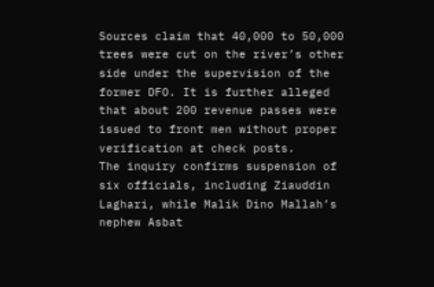Sources claim that 40,000 to 50,000 trees were cut on the river’s other side under the supervision of the former DFO. It is further alleged that about 200 revenue passes were issued to front men without proper verification at check posts.
The inquiry confirms suspension of six officials, including Ziauddin Laghari, while Malik Dino Mallah’s nephew Asbat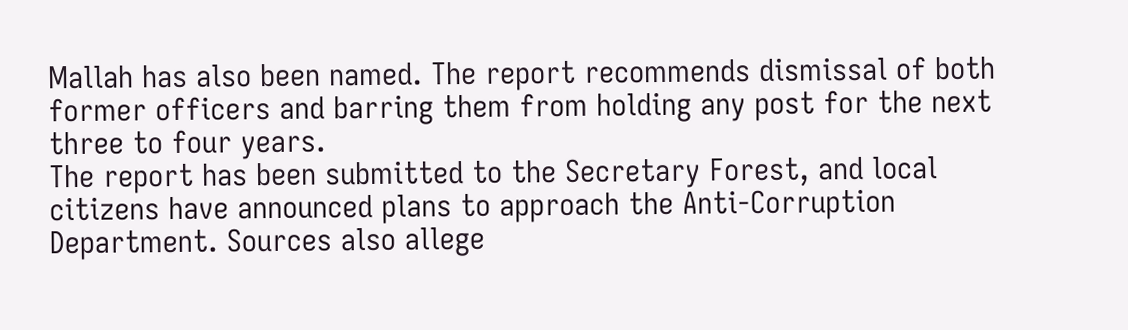Mallah has also been named. The report recommends dismissal of both former officers and barring them from holding any post for the next three to four years.
The report has been submitted to the Secretary Forest, and local citizens have announced plans to approach the Anti-Corruption Department. Sources also allege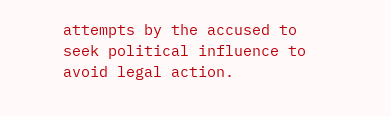attempts by the accused to seek political influence to avoid legal action.